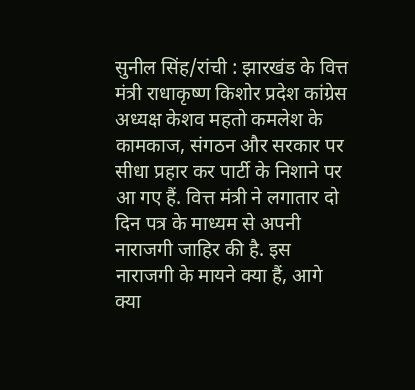सुनील सिंह/रांची : झारखंड के वित्त मंत्री राधाकृष्ण किशोर प्रदेश कांग्रेस अध्यक्ष केशव महतो कमलेश के कामकाज, संगठन और सरकार पर सीधा प्रहार कर पार्टी के निशाने पर आ गए हैं. वित्त मंत्री ने लगातार दो दिन पत्र के माध्यम से अपनी नाराजगी जाहिर की है. इस नाराजगी के मायने क्या हैं, आगे क्या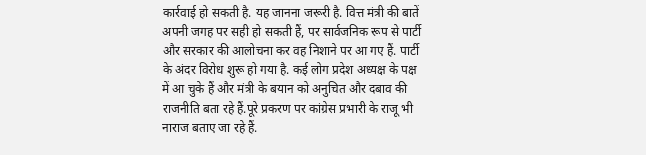कार्रवाई हो सकती है. यह जानना जरूरी है. वित्त मंत्री की बातें अपनी जगह पर सही हो सकती हैं, पर सार्वजनिक रूप से पार्टी और सरकार की आलोचना कर वह निशाने पर आ गए हैं. पार्टी के अंदर विरोध शुरू हो गया है. कई लोग प्रदेश अध्यक्ष के पक्ष में आ चुके हैं और मंत्री के बयान को अनुचित और दबाव की राजनीति बता रहे हैं.पूरे प्रकरण पर कांग्रेस प्रभारी के राजू भी नाराज बताए जा रहे हैं.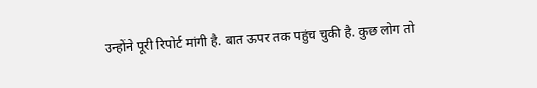उन्होंने पूरी रिपोर्ट मांगी है. बात ऊपर तक पहुंच चुकी है. कुछ लोग तो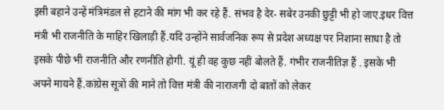इसी बहाने उन्हें मंत्रिमंडल से हटाने की मांग भी कर रहे हैं. संभव है देर- सबेर उनकी छुट्टी भी हो जाए.इधर वित्त मंत्री भी राजनीति के माहिर खिलाड़ी हैं.यदि उन्होंने सार्वजनिक रूप से प्रदेश अध्यक्ष पर निशाना साधा है तो इसके पीछे भी राजनीति और रणनीति होगी. यूं ही वह कुछ नहीं बोलते हैं. गंभीर राजनीतिज्ञ हैं . इसके भी अपने मायने हैं.कांग्रेस सूत्रों की माने तो वित्त मंत्री की नाराजगी दो बातों को लेकर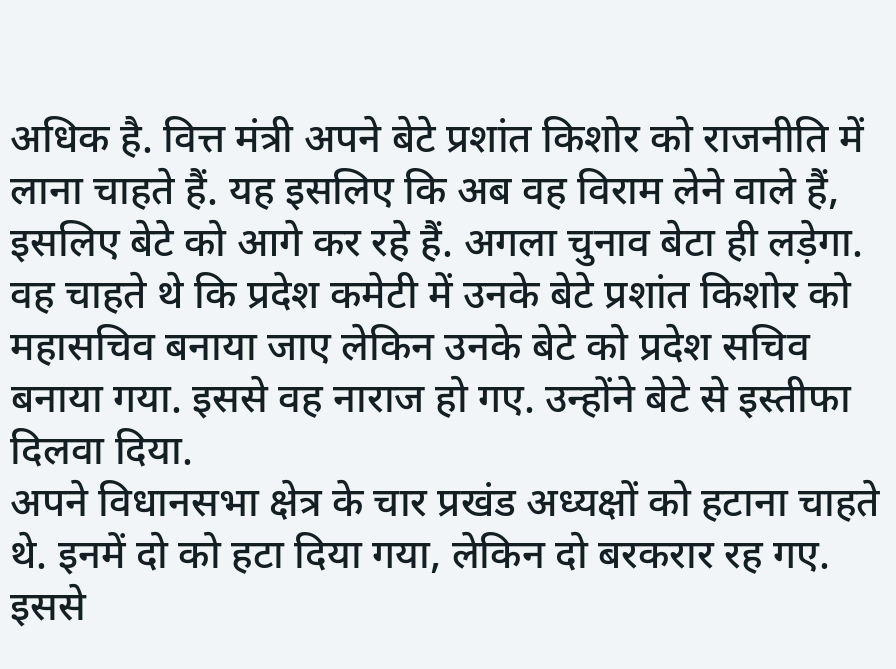अधिक है. वित्त मंत्री अपने बेटे प्रशांत किशोर को राजनीति में लाना चाहते हैं. यह इसलिए कि अब वह विराम लेने वाले हैं, इसलिए बेटे को आगे कर रहे हैं. अगला चुनाव बेटा ही लड़ेगा. वह चाहते थे कि प्रदेश कमेटी में उनके बेटे प्रशांत किशोर को महासचिव बनाया जाए लेकिन उनके बेटे को प्रदेश सचिव बनाया गया. इससे वह नाराज हो गए. उन्होंने बेटे से इस्तीफा दिलवा दिया.
अपने विधानसभा क्षेत्र के चार प्रखंड अध्यक्षों को हटाना चाहते थे. इनमें दो को हटा दिया गया, लेकिन दो बरकरार रह गए. इससे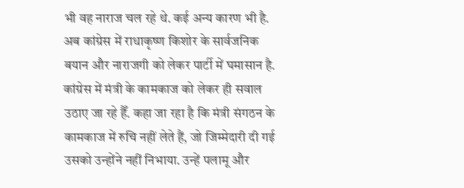भी वह नाराज चल रहे थे. कई अन्य कारण भी है.
अब कांग्रेस में राधाकृष्ण किशोर के सार्वजनिक बयान और नाराजगी को लेकर पार्टी में घमासान है. कांग्रेस में मंत्री के कामकाज को लेकर ही सवाल उठाए जा रहे हैँ. कहा जा रहा है कि मंत्री संगठन के कामकाज में रुचि नहीं लेते हैं, जो जिम्मेदारी दी गई उसको उन्होंने नहीं निभाया. उन्हें पलामू और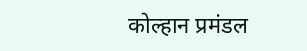कोल्हान प्रमंडल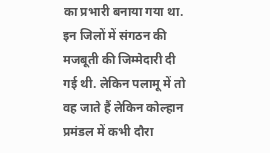का प्रभारी बनाया गया था. इन जिलों में संगठन की मजबूती की जिम्मेदारी दी गई थी. लेकिन पलामू में तो वह जाते हैं लेकिन कोल्हान प्रमंडल में कभी दौरा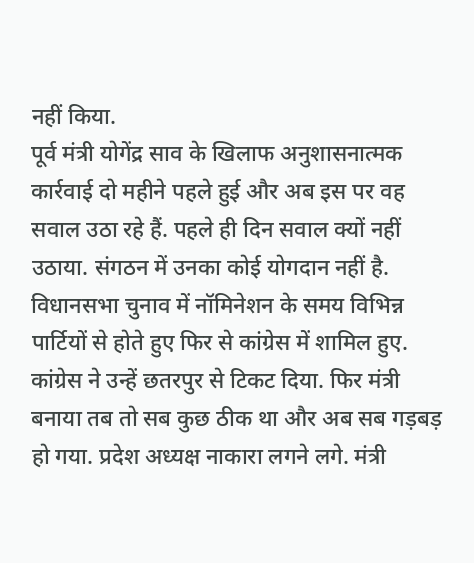नहीं किया.
पूर्व मंत्री योगेंद्र साव के खिलाफ अनुशासनात्मक कार्रवाई दो महीने पहले हुई और अब इस पर वह सवाल उठा रहे हैं. पहले ही दिन सवाल क्यों नहीं उठाया. संगठन में उनका कोई योगदान नहीं है. विधानसभा चुनाव में नॉमिनेशन के समय विभिन्न पार्टियों से होते हुए फिर से कांग्रेस में शामिल हुए. कांग्रेस ने उन्हें छतरपुर से टिकट दिया. फिर मंत्री बनाया तब तो सब कुछ ठीक था और अब सब गड़बड़ हो गया. प्रदेश अध्यक्ष नाकारा लगने लगे. मंत्री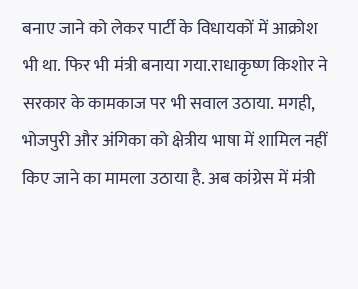बनाए जाने को लेकर पार्टी के विधायकों में आक्रोश भी था. फिर भी मंत्री बनाया गया.राधाकृष्ण किशोर ने सरकार के कामकाज पर भी सवाल उठाया. मगही, भोजपुरी और अंगिका को क्षेत्रीय भाषा में शामिल नहीं किए जाने का मामला उठाया है. अब कांग्रेस में मंत्री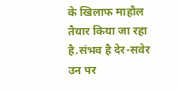के खिलाफ माहौल तैयार किया जा रहा है.संभव है देर-सवेर उन पर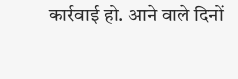कार्रवाई हो. आने वाले दिनों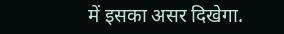में इसका असर दिखेगा.